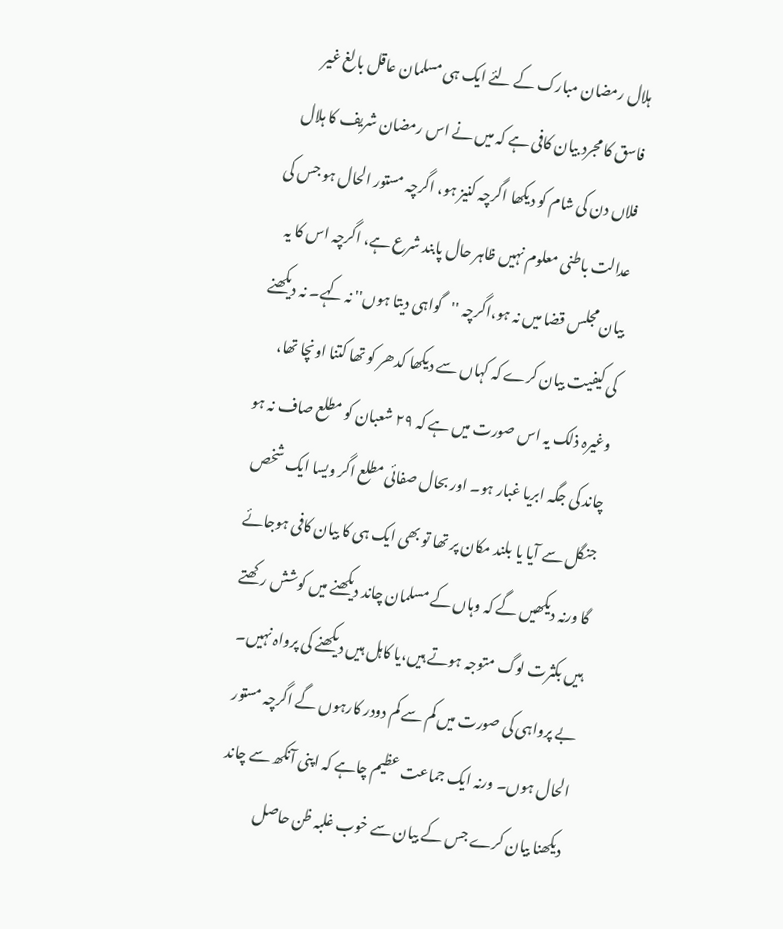ہلال رمضان مبارک کے لئے ایک ہی مسلمان عاقل بالغ غیر فاسق کا مجرد بیان کافی ہے کہ میں نے اس رمضان شریف کا ہلال فلاں دن کی شام کو دیکھا اگرچہ کنیز ہو، اگرچہ مستور الحال ہو جس کی عدالت باطنی معلوم نہیں ظاہر حال پابند شرع ہے، اگرچہ اس کا یہ بیان مجلس قضا میں نہ ہو،اگرچہ ''گواہی دیتا ہوں'' نہ کہے۔ نہ دیکھنے کی کیفیت بیان کرے کہ کہاں سے دیکھا کدھر کو تھا کتنا اونچا تھا، وغیرہ ذلک یہ اس صورت میں ہے کہ ۲۹ شعبان کو مطلع صاف نہ ہو چاند کی جگہ ابریا غبار ہو۔ اور بحال صفائی مطلع اگر ویسا ایک شخص جنگل سے آیا یا بلند مکان پر تھا تو بھی ایک ہی کا بیان کافی ہوجائے گا ورنہ دیکھیں گے کہ وہاں کے مسلمان چاند دیکھنے میں کوشش رکھتے ہیں بکثرت لوگ متوجہ ہوتے ہیں،یا کاہل ہیں دیکھنے کی پرواہ نہیں۔ بے پرواہی کی صورت میں کم سے کم دودر کارہوں گے اگرچہ مستور الحال ہوں۔ ورنہ ایک جماعت عظیم چاہے کہ اپنی آنکھ سے چاند دیکھنا بیان کرے جس کے بیان سے خوب غلبہ ظن حاصل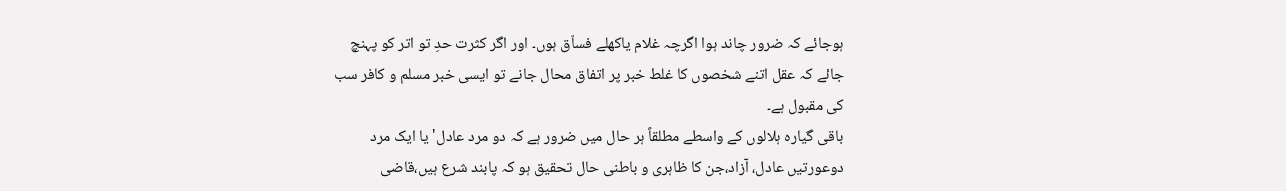ہوجائے کہ ضرور چاند ہوا اگرچہ غلام یاکھلے فساّق ہوں۔ اور اگر کثرت حدِ تو اتر کو پہنچ جائے کہ عقل اتنے شخصوں کا غلط خبر پر اتفاق محال جانے تو ایسی خبر مسلم و کافر سب کی مقبول ہے۔
باقی گیارہ ہلالوں کے واسطے مطلقاً ہر حال میں ضرور ہے کہ دو مرد عادل' یا ایک مرد دوعورتیں عادل، آزاد،جن کا ظاہری و باطنی حال تحقیق ہو کہ پابند شرع ہیں،قاضی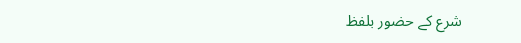شرع کے حضور بلفظ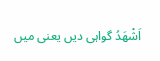اَشْھَدُ گواہی دیں یعنی میں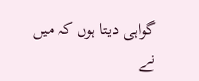گواہی دیتا ہوں کہ میں نے